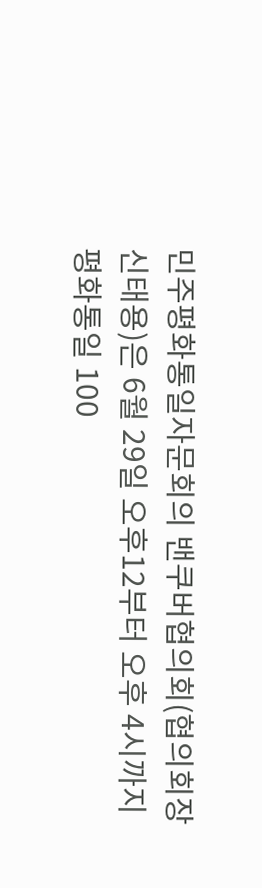민주평화통일자문회의 밴쿠버협의회(협의회장 신태용)은 6월 29일 오후12부터 오후 4시까지 평화통일 100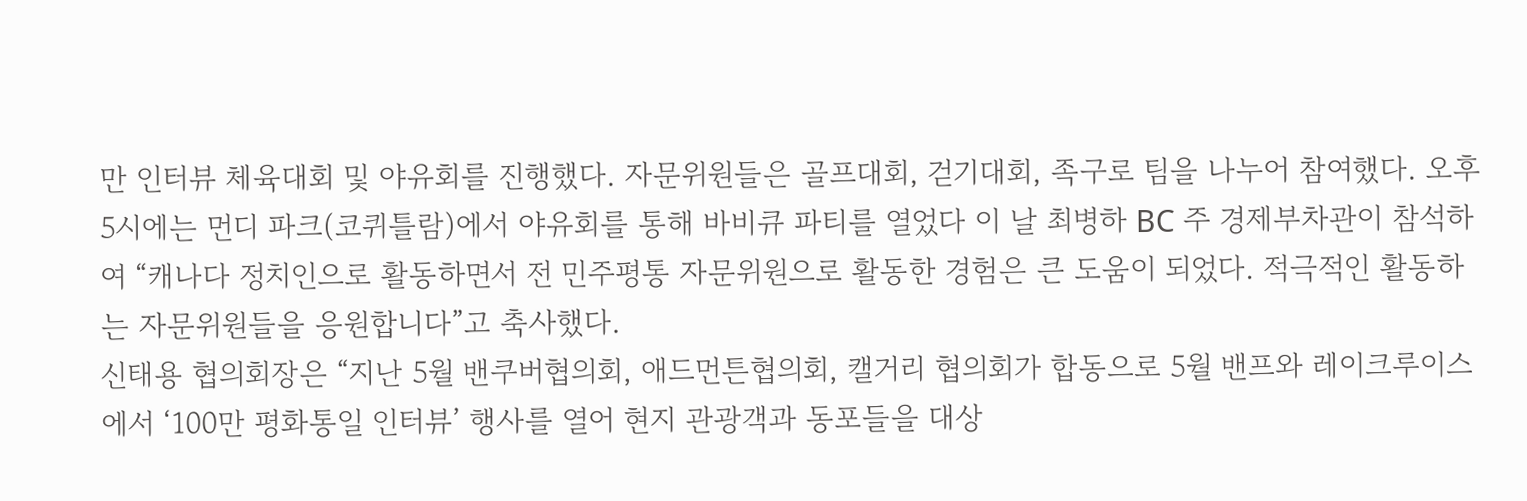만 인터뷰 체육대회 및 야유회를 진행했다. 자문위원들은 골프대회, 걷기대회, 족구로 팀을 나누어 참여했다. 오후 5시에는 먼디 파크(코퀴틀람)에서 야유회를 통해 바비큐 파티를 열었다 이 날 최병하 BC 주 경제부차관이 참석하여 “캐나다 정치인으로 활동하면서 전 민주평통 자문위원으로 활동한 경험은 큰 도움이 되었다. 적극적인 활동하는 자문위원들을 응원합니다”고 축사했다.
신태용 협의회장은 “지난 5월 밴쿠버협의회, 애드먼튼협의회, 캘거리 협의회가 합동으로 5월 밴프와 레이크루이스에서 ‘100만 평화통일 인터뷰’ 행사를 열어 현지 관광객과 동포들을 대상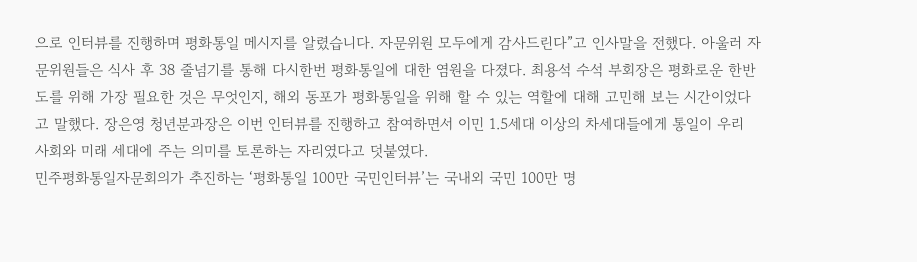으로 인터뷰를 진행하며 평화통일 메시지를 알렸습니다. 자문위원 모두에게 감사드린다”고 인사말을 전했다. 아울러 자문위원들은 식사 후 38 줄넘기를 통해 다시한번 평화통일에 대한 염원을 다졌다. 최용석 수석 부회장은 평화로운 한반도를 위해 가장 필요한 것은 무엇인지, 해외 동포가 평화통일을 위해 할 수 있는 역할에 대해 고민해 보는 시간이었다고 말했다. 장은영 청년분과장은 이번 인터뷰를 진행하고 참여하면서 이민 1.5세대 이상의 차세대들에게 통일이 우리 사회와 미래 세대에 주는 의미를 토론하는 자리였다고 덧붙였다.
민주평화통일자문회의가 추진하는 ‘평화통일 100만 국민인터뷰’는 국내외 국민 100만 명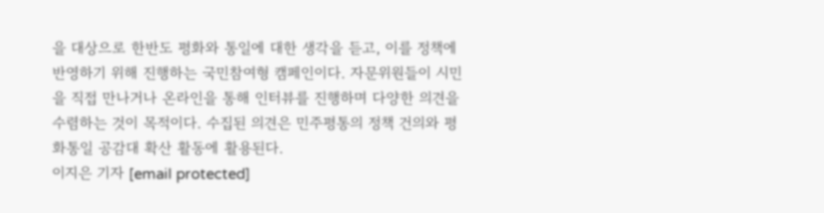을 대상으로 한반도 평화와 통일에 대한 생각을 듣고, 이를 정책에 반영하기 위해 진행하는 국민참여형 캠페인이다. 자문위원들이 시민을 직접 만나거나 온라인을 통해 인터뷰를 진행하며 다양한 의견을 수렴하는 것이 목적이다. 수집된 의견은 민주평통의 정책 건의와 평화통일 공감대 확산 활동에 활용된다.
이지은 기자 [email protected]